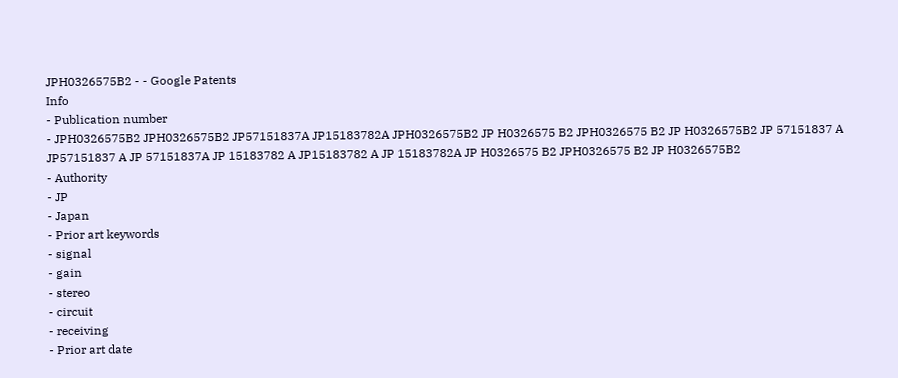JPH0326575B2 - - Google Patents
Info
- Publication number
- JPH0326575B2 JPH0326575B2 JP57151837A JP15183782A JPH0326575B2 JP H0326575 B2 JPH0326575 B2 JP H0326575B2 JP 57151837 A JP57151837 A JP 57151837A JP 15183782 A JP15183782 A JP 15183782A JP H0326575 B2 JPH0326575 B2 JP H0326575B2
- Authority
- JP
- Japan
- Prior art keywords
- signal
- gain
- stereo
- circuit
- receiving
- Prior art date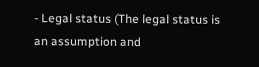- Legal status (The legal status is an assumption and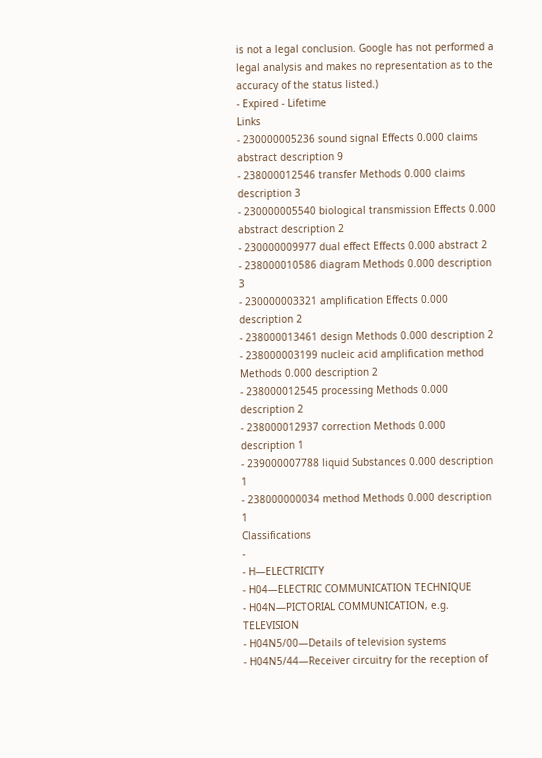is not a legal conclusion. Google has not performed a legal analysis and makes no representation as to the accuracy of the status listed.)
- Expired - Lifetime
Links
- 230000005236 sound signal Effects 0.000 claims abstract description 9
- 238000012546 transfer Methods 0.000 claims description 3
- 230000005540 biological transmission Effects 0.000 abstract description 2
- 230000009977 dual effect Effects 0.000 abstract 2
- 238000010586 diagram Methods 0.000 description 3
- 230000003321 amplification Effects 0.000 description 2
- 238000013461 design Methods 0.000 description 2
- 238000003199 nucleic acid amplification method Methods 0.000 description 2
- 238000012545 processing Methods 0.000 description 2
- 238000012937 correction Methods 0.000 description 1
- 239000007788 liquid Substances 0.000 description 1
- 238000000034 method Methods 0.000 description 1
Classifications
-
- H—ELECTRICITY
- H04—ELECTRIC COMMUNICATION TECHNIQUE
- H04N—PICTORIAL COMMUNICATION, e.g. TELEVISION
- H04N5/00—Details of television systems
- H04N5/44—Receiver circuitry for the reception of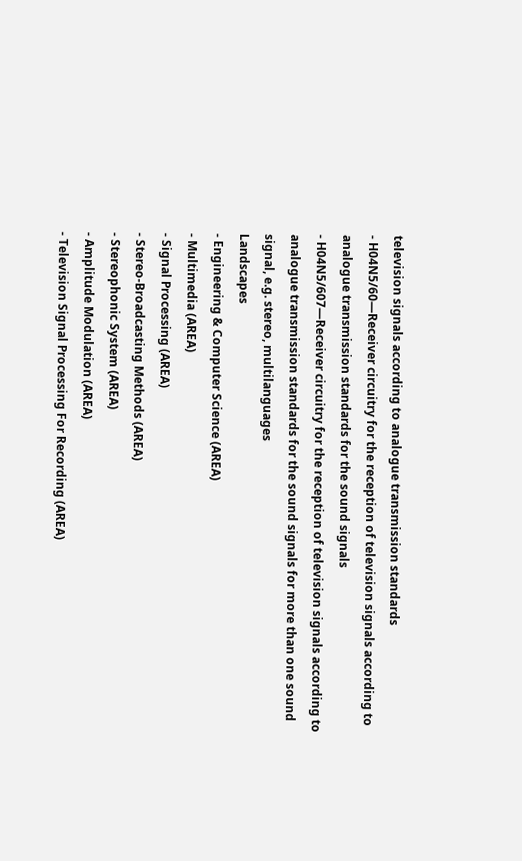television signals according to analogue transmission standards
- H04N5/60—Receiver circuitry for the reception of television signals according to analogue transmission standards for the sound signals
- H04N5/607—Receiver circuitry for the reception of television signals according to analogue transmission standards for the sound signals for more than one sound signal, e.g. stereo, multilanguages
Landscapes
- Engineering & Computer Science (AREA)
- Multimedia (AREA)
- Signal Processing (AREA)
- Stereo-Broadcasting Methods (AREA)
- Stereophonic System (AREA)
- Amplitude Modulation (AREA)
- Television Signal Processing For Recording (AREA)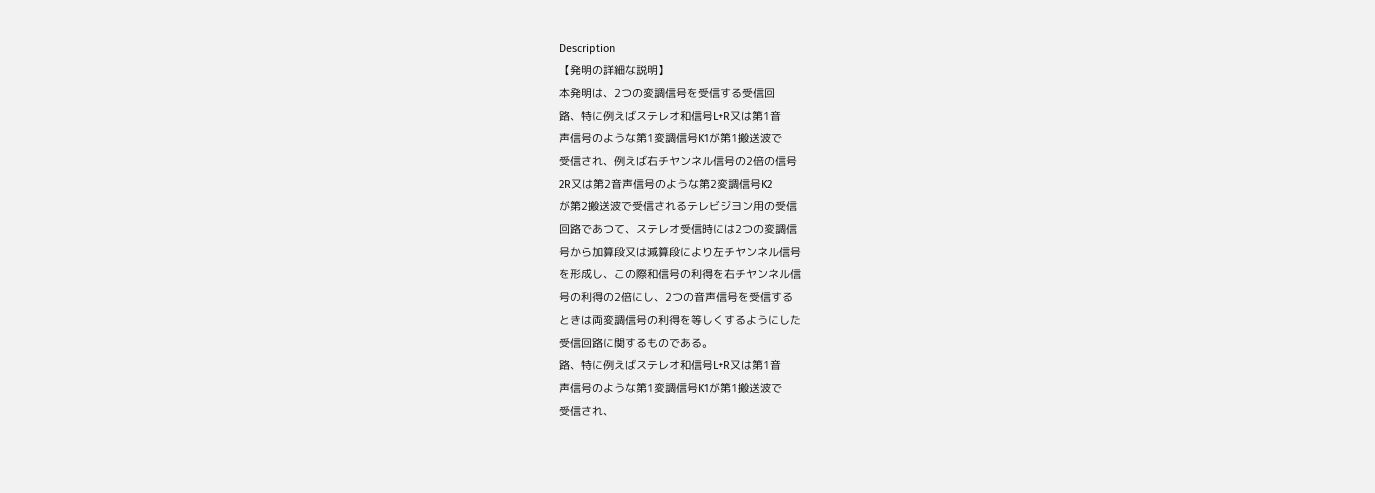Description
【発明の詳細な説明】
本発明は、2つの変調信号を受信する受信回
路、特に例えばステレオ和信号L+R又は第1音
声信号のような第1変調信号K1が第1搬送波で
受信され、例えば右チヤンネル信号の2倍の信号
2R又は第2音声信号のような第2変調信号K2
が第2搬送波で受信されるテレビジヨン用の受信
回路であつて、ステレオ受信時には2つの変調信
号から加算段又は減算段により左チヤンネル信号
を形成し、この際和信号の利得を右チヤンネル信
号の利得の2倍にし、2つの音声信号を受信する
ときは両変調信号の利得を等しくするようにした
受信回路に関するものである。
路、特に例えばステレオ和信号L+R又は第1音
声信号のような第1変調信号K1が第1搬送波で
受信され、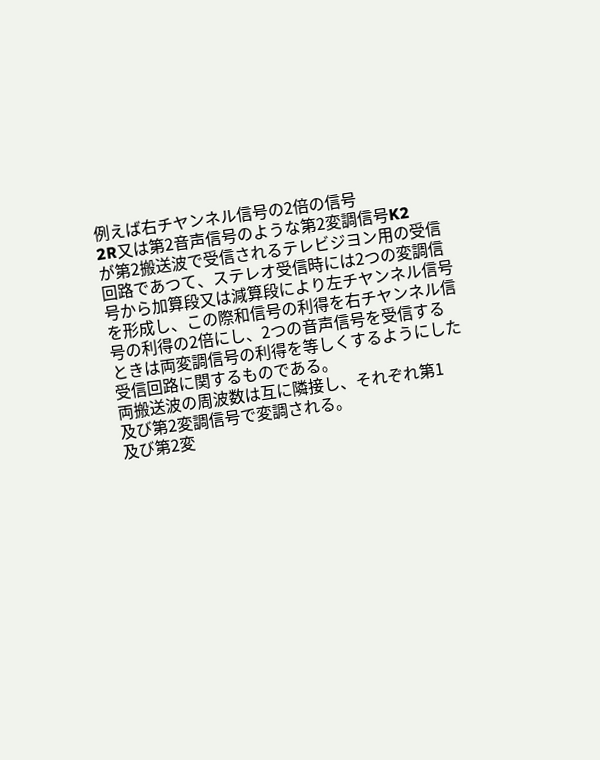例えば右チヤンネル信号の2倍の信号
2R又は第2音声信号のような第2変調信号K2
が第2搬送波で受信されるテレビジヨン用の受信
回路であつて、ステレオ受信時には2つの変調信
号から加算段又は減算段により左チヤンネル信号
を形成し、この際和信号の利得を右チヤンネル信
号の利得の2倍にし、2つの音声信号を受信する
ときは両変調信号の利得を等しくするようにした
受信回路に関するものである。
両搬送波の周波数は互に隣接し、それぞれ第1
及び第2変調信号で変調される。
及び第2変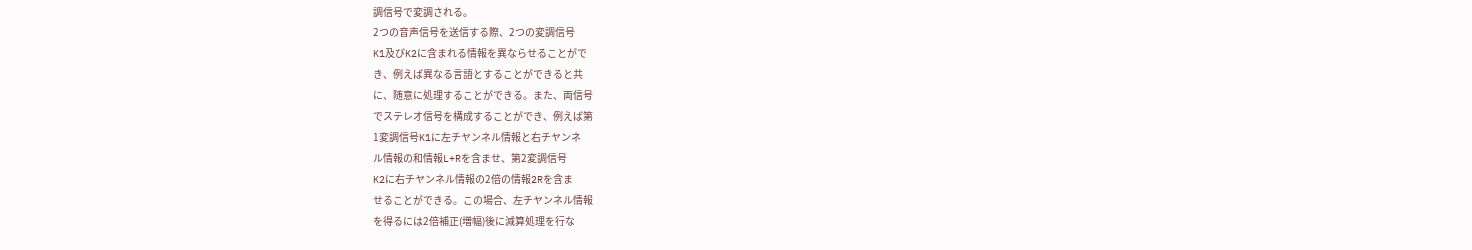調信号で変調される。
2つの音声信号を送信する際、2つの変調信号
K1及びK2に含まれる情報を異ならせることがで
き、例えば異なる言語とすることができると共
に、随意に処理することができる。また、両信号
でステレオ信号を構成することができ、例えば第
1変調信号K1に左チヤンネル情報と右チヤンネ
ル情報の和情報L+Rを含ませ、第2変調信号
K2に右チヤンネル情報の2倍の情報2Rを含ま
せることができる。この場合、左チヤンネル情報
を得るには2倍補正(増幅)後に減算処理を行な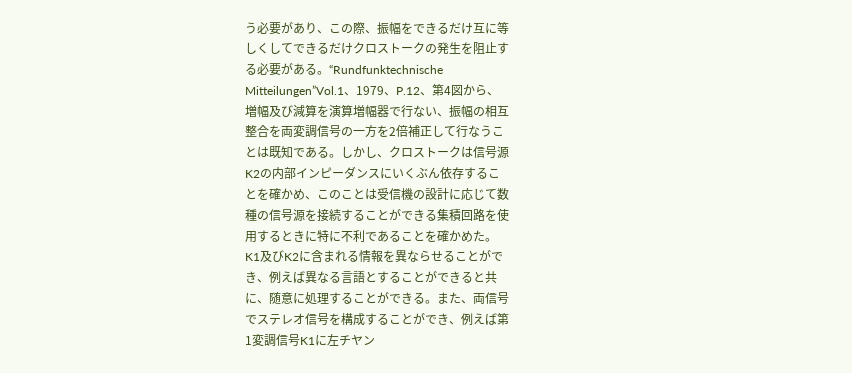う必要があり、この際、振幅をできるだけ互に等
しくしてできるだけクロストークの発生を阻止す
る必要がある。“Rundfunktechnische
Mitteilungen”Vol.1、1979、P.12、第4図から、
増幅及び減算を演算増幅器で行ない、振幅の相互
整合を両変調信号の一方を2倍補正して行なうこ
とは既知である。しかし、クロストークは信号源
K2の内部インピーダンスにいくぶん依存するこ
とを確かめ、このことは受信機の設計に応じて数
種の信号源を接続することができる集積回路を使
用するときに特に不利であることを確かめた。
K1及びK2に含まれる情報を異ならせることがで
き、例えば異なる言語とすることができると共
に、随意に処理することができる。また、両信号
でステレオ信号を構成することができ、例えば第
1変調信号K1に左チヤン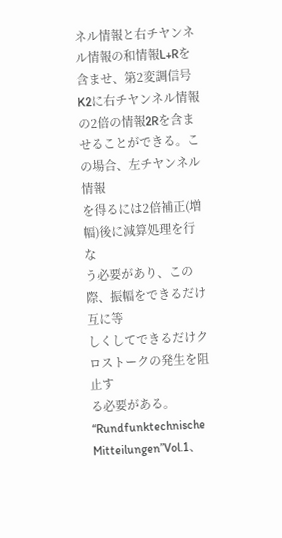ネル情報と右チヤンネ
ル情報の和情報L+Rを含ませ、第2変調信号
K2に右チヤンネル情報の2倍の情報2Rを含ま
せることができる。この場合、左チヤンネル情報
を得るには2倍補正(増幅)後に減算処理を行な
う必要があり、この際、振幅をできるだけ互に等
しくしてできるだけクロストークの発生を阻止す
る必要がある。“Rundfunktechnische
Mitteilungen”Vol.1、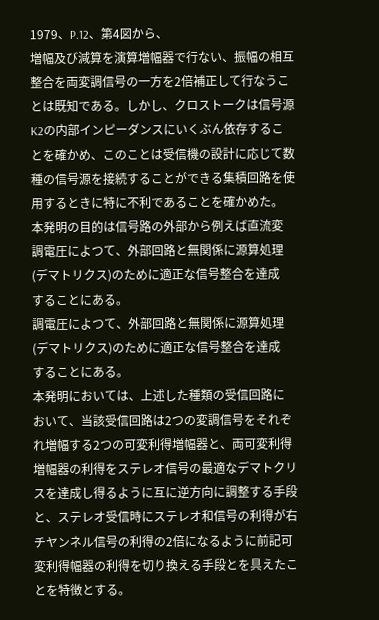1979、P.12、第4図から、
増幅及び減算を演算増幅器で行ない、振幅の相互
整合を両変調信号の一方を2倍補正して行なうこ
とは既知である。しかし、クロストークは信号源
K2の内部インピーダンスにいくぶん依存するこ
とを確かめ、このことは受信機の設計に応じて数
種の信号源を接続することができる集積回路を使
用するときに特に不利であることを確かめた。
本発明の目的は信号路の外部から例えば直流変
調電圧によつて、外部回路と無関係に源算処理
(デマトリクス)のために適正な信号整合を達成
することにある。
調電圧によつて、外部回路と無関係に源算処理
(デマトリクス)のために適正な信号整合を達成
することにある。
本発明においては、上述した種類の受信回路に
おいて、当該受信回路は2つの変調信号をそれぞ
れ増幅する2つの可変利得増幅器と、両可変利得
増幅器の利得をステレオ信号の最適なデマトクリ
スを達成し得るように互に逆方向に調整する手段
と、ステレオ受信時にステレオ和信号の利得が右
チヤンネル信号の利得の2倍になるように前記可
変利得幅器の利得を切り換える手段とを具えたこ
とを特徴とする。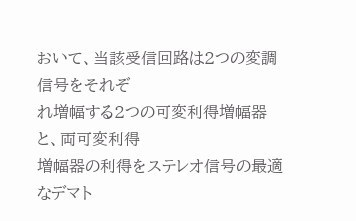おいて、当該受信回路は2つの変調信号をそれぞ
れ増幅する2つの可変利得増幅器と、両可変利得
増幅器の利得をステレオ信号の最適なデマト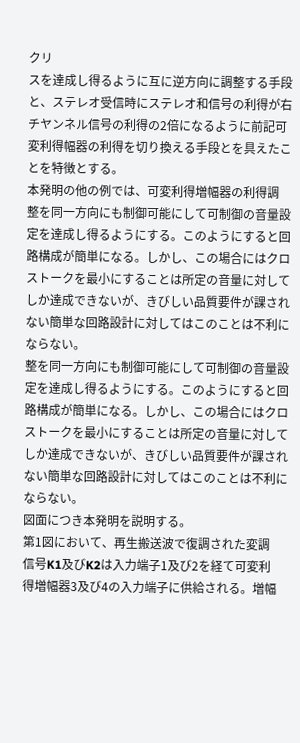クリ
スを達成し得るように互に逆方向に調整する手段
と、ステレオ受信時にステレオ和信号の利得が右
チヤンネル信号の利得の2倍になるように前記可
変利得幅器の利得を切り換える手段とを具えたこ
とを特徴とする。
本発明の他の例では、可変利得増幅器の利得調
整を同一方向にも制御可能にして可制御の音量設
定を達成し得るようにする。このようにすると回
路構成が簡単になる。しかし、この場合にはクロ
ストークを最小にすることは所定の音量に対して
しか達成できないが、きびしい品質要件が課され
ない簡単な回路設計に対してはこのことは不利に
ならない。
整を同一方向にも制御可能にして可制御の音量設
定を達成し得るようにする。このようにすると回
路構成が簡単になる。しかし、この場合にはクロ
ストークを最小にすることは所定の音量に対して
しか達成できないが、きびしい品質要件が課され
ない簡単な回路設計に対してはこのことは不利に
ならない。
図面につき本発明を説明する。
第1図において、再生搬送波で復調された変調
信号K1及びK2は入力端子1及び2を経て可変利
得増幅器3及び4の入力端子に供給される。増幅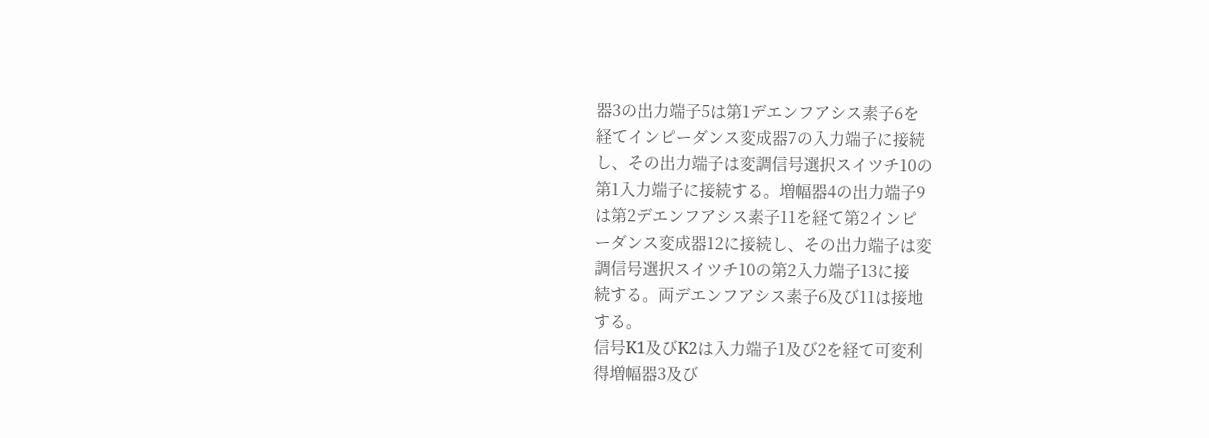器3の出力端子5は第1デエンフアシス素子6を
経てインピーダンス変成器7の入力端子に接続
し、その出力端子は変調信号選択スイツチ10の
第1入力端子に接続する。増幅器4の出力端子9
は第2デエンフアシス素子11を経て第2インピ
ーダンス変成器12に接続し、その出力端子は変
調信号選択スイツチ10の第2入力端子13に接
続する。両デエンフアシス素子6及び11は接地
する。
信号K1及びK2は入力端子1及び2を経て可変利
得増幅器3及び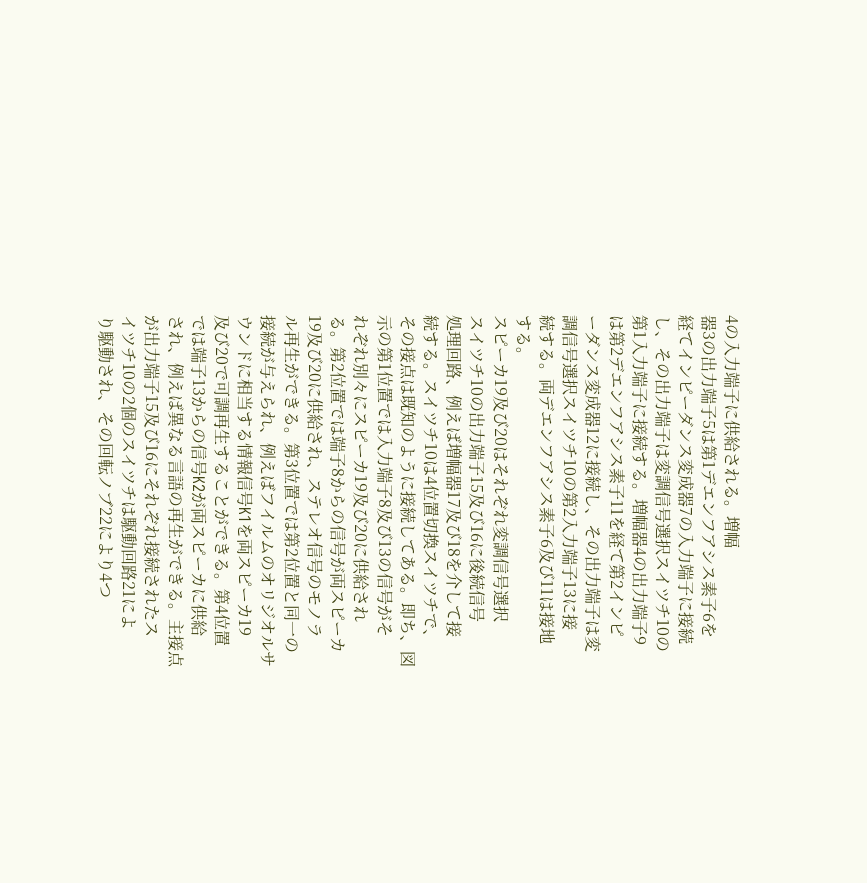4の入力端子に供給される。増幅
器3の出力端子5は第1デエンフアシス素子6を
経てインピーダンス変成器7の入力端子に接続
し、その出力端子は変調信号選択スイツチ10の
第1入力端子に接続する。増幅器4の出力端子9
は第2デエンフアシス素子11を経て第2インピ
ーダンス変成器12に接続し、その出力端子は変
調信号選択スイツチ10の第2入力端子13に接
続する。両デエンフアシス素子6及び11は接地
する。
スピーカ19及び20はそれぞれ変調信号選択
スイツチ10の出力端子15及び16に後続信号
処理回路、例えば増幅器17及び18を介して接
続する。スイツチ10は4位置切換スイツチで、
その接点は既知のように接続してある。即ち、図
示の第1位置では入力端子8及び13の信号がそ
れぞれ別々にスピーカ19及び20に供給され
る。第2位置では端子8からの信号が両スピーカ
19及び20に供給され、ステレオ信号のモノラ
ル再生ができる。第3位置では第2位置と同一の
接続が与えられ、例えばフイルムのオリジオルサ
ウンドに相当する情報信号K1を両スピーカ19
及び20で可調再生することができる。第4位置
では端子13からの信号K2が両スピーカに供給
され、例えば異なる言語の再生ができる。主接点
が出力端子15及び16にそれぞれ接続されたス
イツチ10の2個のスイツチは駆動回路21によ
り駆動され、その回転ノブ22により4つ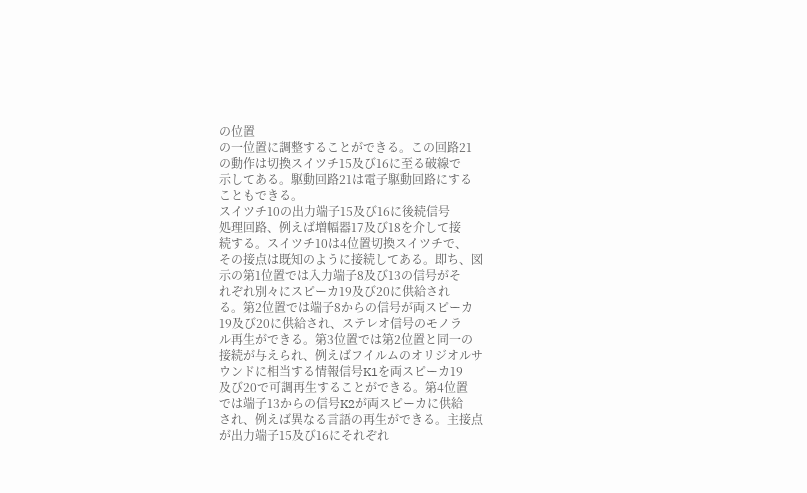の位置
の一位置に調整することができる。この回路21
の動作は切換スイツチ15及び16に至る破線で
示してある。駆動回路21は電子駆動回路にする
こともできる。
スイツチ10の出力端子15及び16に後続信号
処理回路、例えば増幅器17及び18を介して接
続する。スイツチ10は4位置切換スイツチで、
その接点は既知のように接続してある。即ち、図
示の第1位置では入力端子8及び13の信号がそ
れぞれ別々にスピーカ19及び20に供給され
る。第2位置では端子8からの信号が両スピーカ
19及び20に供給され、ステレオ信号のモノラ
ル再生ができる。第3位置では第2位置と同一の
接続が与えられ、例えばフイルムのオリジオルサ
ウンドに相当する情報信号K1を両スピーカ19
及び20で可調再生することができる。第4位置
では端子13からの信号K2が両スピーカに供給
され、例えば異なる言語の再生ができる。主接点
が出力端子15及び16にそれぞれ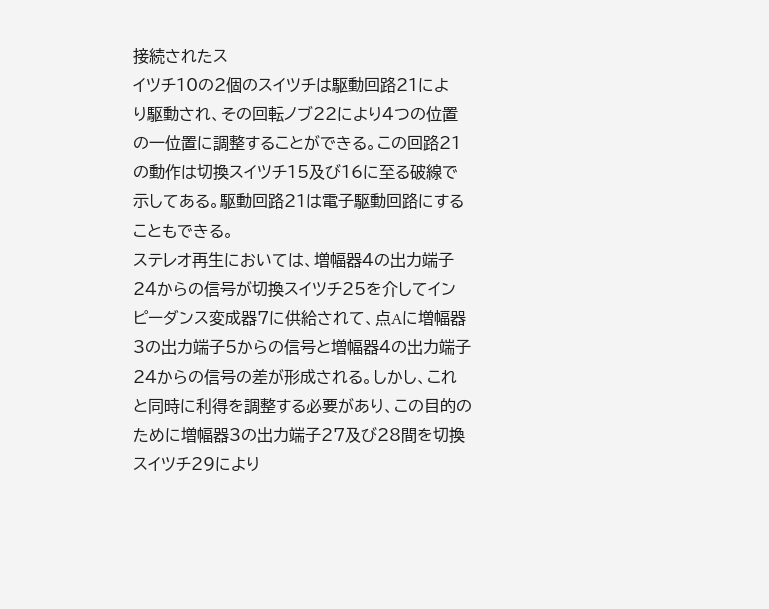接続されたス
イツチ10の2個のスイツチは駆動回路21によ
り駆動され、その回転ノブ22により4つの位置
の一位置に調整することができる。この回路21
の動作は切換スイツチ15及び16に至る破線で
示してある。駆動回路21は電子駆動回路にする
こともできる。
ステレオ再生においては、増幅器4の出力端子
24からの信号が切換スイツチ25を介してイン
ピーダンス変成器7に供給されて、点Aに増幅器
3の出力端子5からの信号と増幅器4の出力端子
24からの信号の差が形成される。しかし、これ
と同時に利得を調整する必要があり、この目的の
ために増幅器3の出力端子27及び28間を切換
スイツチ29により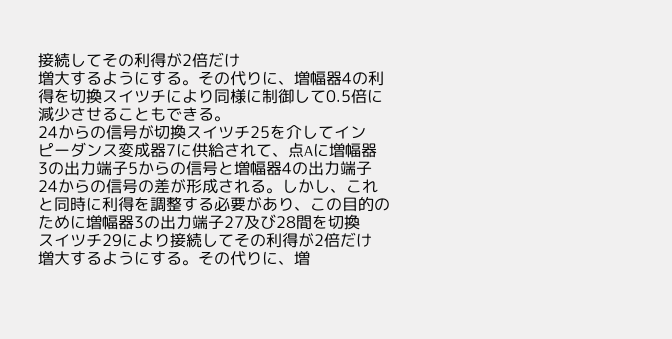接続してその利得が2倍だけ
増大するようにする。その代りに、増幅器4の利
得を切換スイツチにより同様に制御して0.5倍に
減少させることもできる。
24からの信号が切換スイツチ25を介してイン
ピーダンス変成器7に供給されて、点Aに増幅器
3の出力端子5からの信号と増幅器4の出力端子
24からの信号の差が形成される。しかし、これ
と同時に利得を調整する必要があり、この目的の
ために増幅器3の出力端子27及び28間を切換
スイツチ29により接続してその利得が2倍だけ
増大するようにする。その代りに、増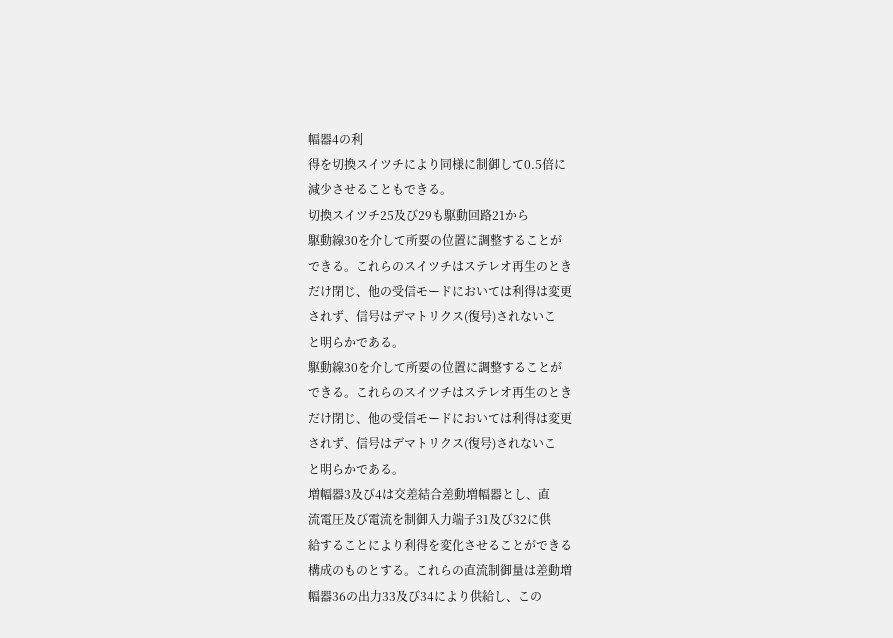幅器4の利
得を切換スイツチにより同様に制御して0.5倍に
減少させることもできる。
切換スイツチ25及び29も駆動回路21から
駆動線30を介して所要の位置に調整することが
できる。これらのスイツチはステレオ再生のとき
だけ閉じ、他の受信モードにおいては利得は変更
されず、信号はデマトリクス(復号)されないこ
と明らかである。
駆動線30を介して所要の位置に調整することが
できる。これらのスイツチはステレオ再生のとき
だけ閉じ、他の受信モードにおいては利得は変更
されず、信号はデマトリクス(復号)されないこ
と明らかである。
増幅器3及び4は交差結合差動増幅器とし、直
流電圧及び電流を制御入力端子31及び32に供
給することにより利得を変化させることができる
構成のものとする。これらの直流制御量は差動増
幅器36の出力33及び34により供給し、この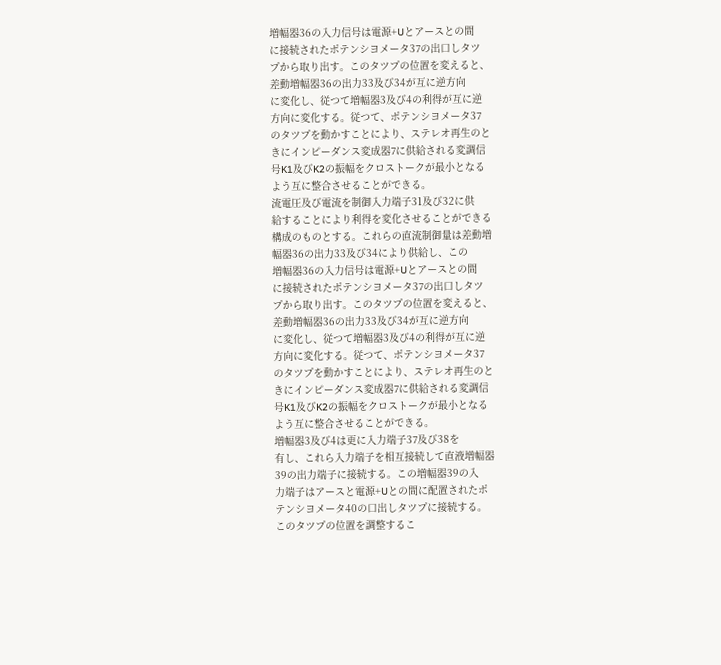増幅器36の入力信号は電源+Uとアースとの間
に接続されたポテンシヨメータ37の出口しタツ
プから取り出す。このタツプの位置を変えると、
差動増幅器36の出力33及び34が互に逆方向
に変化し、従つて増幅器3及び4の利得が互に逆
方向に変化する。従つて、ポテンシヨメータ37
のタツプを動かすことにより、ステレオ再生のと
きにインピーダンス変成器7に供給される変調信
号K1及びK2の振幅をクロストークが最小となる
よう互に整合させることができる。
流電圧及び電流を制御入力端子31及び32に供
給することにより利得を変化させることができる
構成のものとする。これらの直流制御量は差動増
幅器36の出力33及び34により供給し、この
増幅器36の入力信号は電源+Uとアースとの間
に接続されたポテンシヨメータ37の出口しタツ
プから取り出す。このタツプの位置を変えると、
差動増幅器36の出力33及び34が互に逆方向
に変化し、従つて増幅器3及び4の利得が互に逆
方向に変化する。従つて、ポテンシヨメータ37
のタツプを動かすことにより、ステレオ再生のと
きにインピーダンス変成器7に供給される変調信
号K1及びK2の振幅をクロストークが最小となる
よう互に整合させることができる。
増幅器3及び4は更に入力端子37及び38を
有し、これら入力端子を相互接続して直液増幅器
39の出力端子に接続する。この増幅器39の入
力端子はアースと電源+Uとの間に配置されたポ
テンシヨメータ40の口出しタツプに接続する。
このタツプの位置を調整するこ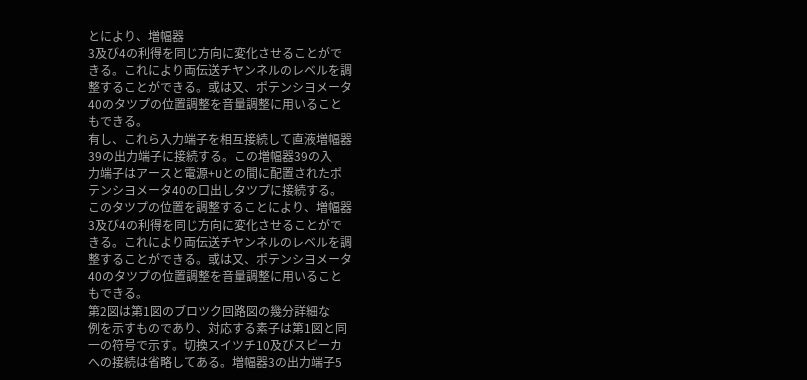とにより、増幅器
3及び4の利得を同じ方向に変化させることがで
きる。これにより両伝送チヤンネルのレベルを調
整することができる。或は又、ポテンシヨメータ
40のタツプの位置調整を音量調整に用いること
もできる。
有し、これら入力端子を相互接続して直液増幅器
39の出力端子に接続する。この増幅器39の入
力端子はアースと電源+Uとの間に配置されたポ
テンシヨメータ40の口出しタツプに接続する。
このタツプの位置を調整することにより、増幅器
3及び4の利得を同じ方向に変化させることがで
きる。これにより両伝送チヤンネルのレベルを調
整することができる。或は又、ポテンシヨメータ
40のタツプの位置調整を音量調整に用いること
もできる。
第2図は第1図のブロツク回路図の幾分詳細な
例を示すものであり、対応する素子は第1図と同
一の符号で示す。切換スイツチ10及びスピーカ
への接続は省略してある。増幅器3の出力端子5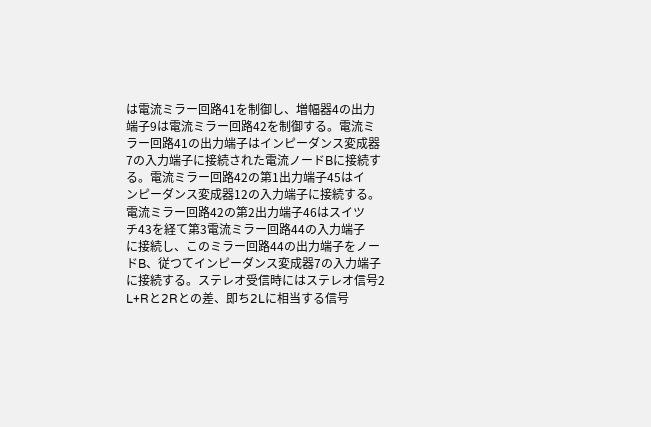は電流ミラー回路41を制御し、増幅器4の出力
端子9は電流ミラー回路42を制御する。電流ミ
ラー回路41の出力端子はインピーダンス変成器
7の入力端子に接続された電流ノードBに接続す
る。電流ミラー回路42の第1出力端子45はイ
ンピーダンス変成器12の入力端子に接続する。
電流ミラー回路42の第2出力端子46はスイツ
チ43を経て第3電流ミラー回路44の入力端子
に接続し、このミラー回路44の出力端子をノー
ドB、従つてインピーダンス変成器7の入力端子
に接続する。ステレオ受信時にはステレオ信号2
L+Rと2Rとの差、即ち2Lに相当する信号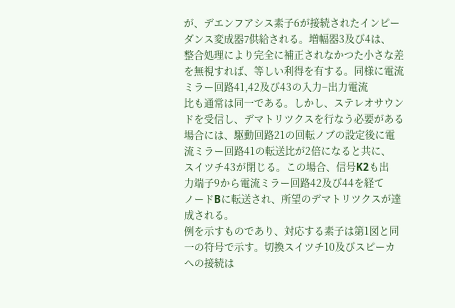が、デエンフアシス素子6が接続されたインピー
ダンス変成器7供給される。増幅器3及び4は、
整合処理により完全に補正されなかつた小さな差
を無視すれば、等しい利得を有する。同様に電流
ミラー回路41,42及び43の入力−出力電流
比も通常は同一である。しかし、ステレオサウン
ドを受信し、デマトリツクスを行なう必要がある
場合には、駆動回路21の回転ノブの設定後に電
流ミラー回路41の転送比が2倍になると共に、
スイツチ43が閉じる。この場合、信号K2も出
力端子9から電流ミラー回路42及び44を経て
ノードBに転送され、所望のデマトリツクスが達
成される。
例を示すものであり、対応する素子は第1図と同
一の符号で示す。切換スイツチ10及びスピーカ
への接続は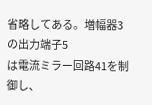省略してある。増幅器3の出力端子5
は電流ミラー回路41を制御し、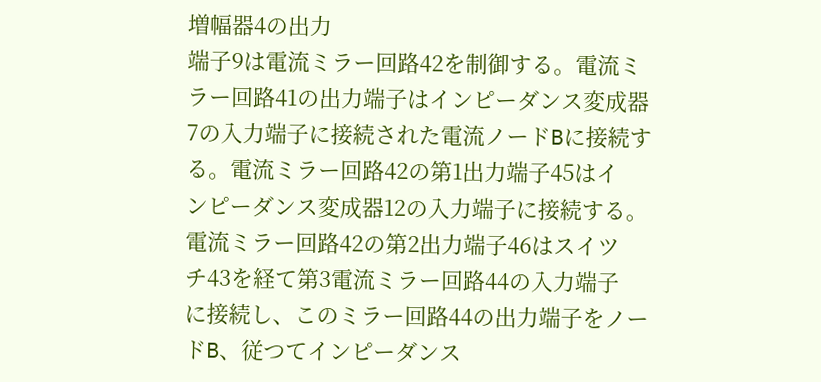増幅器4の出力
端子9は電流ミラー回路42を制御する。電流ミ
ラー回路41の出力端子はインピーダンス変成器
7の入力端子に接続された電流ノードBに接続す
る。電流ミラー回路42の第1出力端子45はイ
ンピーダンス変成器12の入力端子に接続する。
電流ミラー回路42の第2出力端子46はスイツ
チ43を経て第3電流ミラー回路44の入力端子
に接続し、このミラー回路44の出力端子をノー
ドB、従つてインピーダンス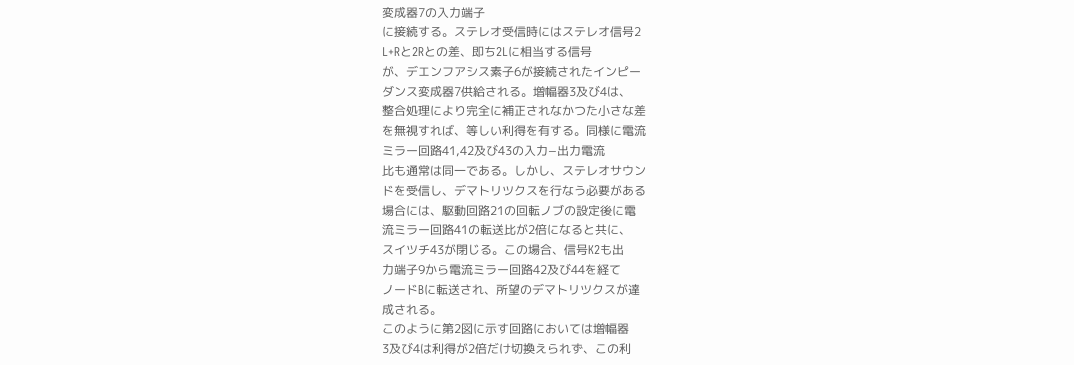変成器7の入力端子
に接続する。ステレオ受信時にはステレオ信号2
L+Rと2Rとの差、即ち2Lに相当する信号
が、デエンフアシス素子6が接続されたインピー
ダンス変成器7供給される。増幅器3及び4は、
整合処理により完全に補正されなかつた小さな差
を無視すれば、等しい利得を有する。同様に電流
ミラー回路41,42及び43の入力−出力電流
比も通常は同一である。しかし、ステレオサウン
ドを受信し、デマトリツクスを行なう必要がある
場合には、駆動回路21の回転ノブの設定後に電
流ミラー回路41の転送比が2倍になると共に、
スイツチ43が閉じる。この場合、信号K2も出
力端子9から電流ミラー回路42及び44を経て
ノードBに転送され、所望のデマトリツクスが達
成される。
このように第2図に示す回路においては増幅器
3及び4は利得が2倍だけ切換えられず、この利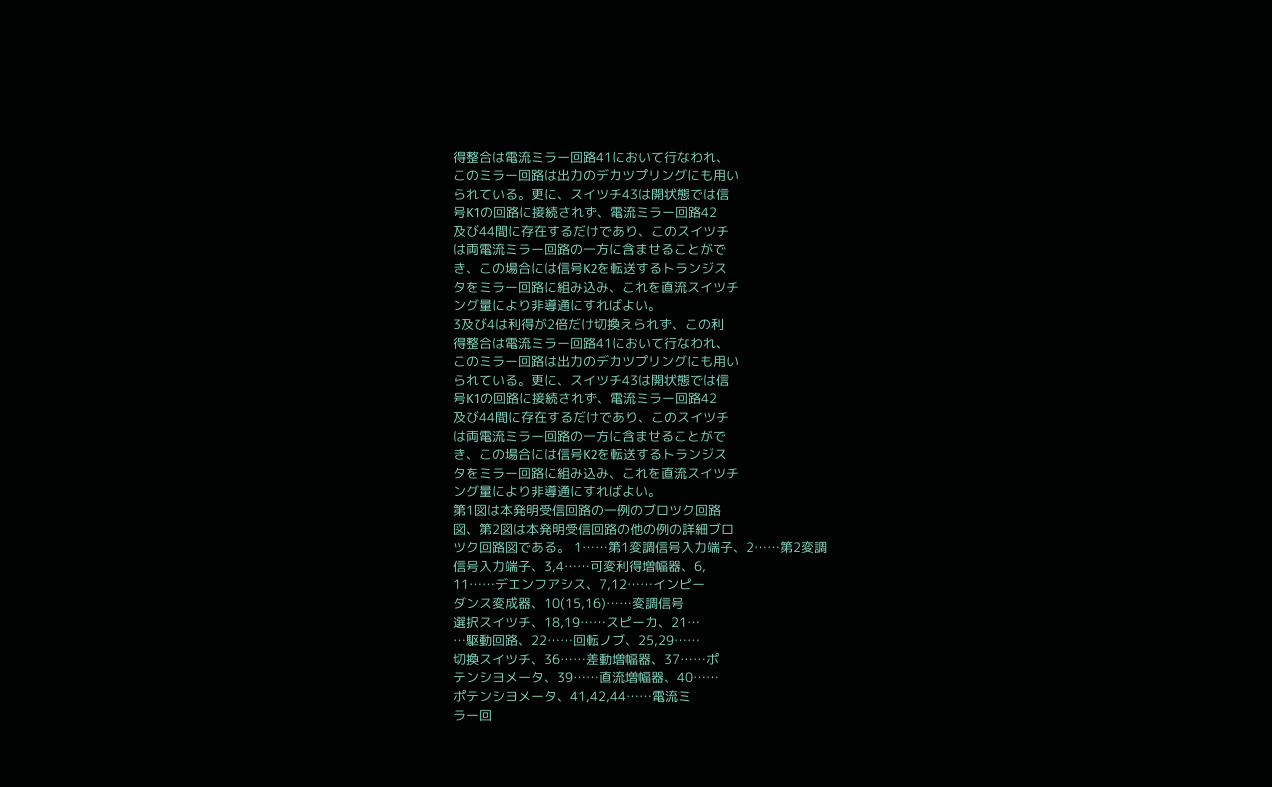得整合は電流ミラー回路41において行なわれ、
このミラー回路は出力のデカツプリングにも用い
られている。更に、スイツチ43は開状態では信
号K1の回路に接続されず、電流ミラー回路42
及び44間に存在するだけであり、このスイツチ
は両電流ミラー回路の一方に含ませることがで
き、この場合には信号K2を転送するトランジス
タをミラー回路に組み込み、これを直流スイツチ
ング量により非導通にすればよい。
3及び4は利得が2倍だけ切換えられず、この利
得整合は電流ミラー回路41において行なわれ、
このミラー回路は出力のデカツプリングにも用い
られている。更に、スイツチ43は開状態では信
号K1の回路に接続されず、電流ミラー回路42
及び44間に存在するだけであり、このスイツチ
は両電流ミラー回路の一方に含ませることがで
き、この場合には信号K2を転送するトランジス
タをミラー回路に組み込み、これを直流スイツチ
ング量により非導通にすればよい。
第1図は本発明受信回路の一例のブロツク回路
図、第2図は本発明受信回路の他の例の詳細ブロ
ツク回路図である。 1……第1変調信号入力端子、2……第2変調
信号入力端子、3,4……可変利得増幅器、6,
11……デエンフアシス、7,12……インピー
ダンス変成器、10(15,16)……変調信号
選択スイツチ、18,19……スピーカ、21…
…駆動回路、22……回転ノブ、25,29……
切換スイツチ、36……差動増幅器、37……ポ
テンシヨメータ、39……直流増幅器、40……
ポテンシヨメータ、41,42,44……電流ミ
ラー回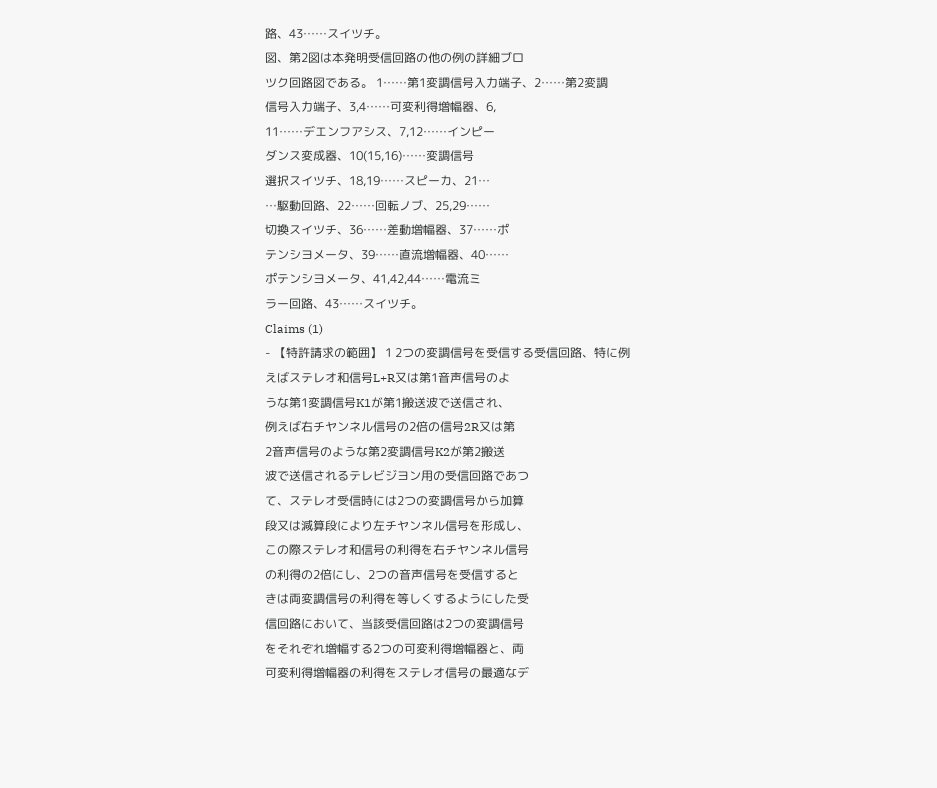路、43……スイツチ。
図、第2図は本発明受信回路の他の例の詳細ブロ
ツク回路図である。 1……第1変調信号入力端子、2……第2変調
信号入力端子、3,4……可変利得増幅器、6,
11……デエンフアシス、7,12……インピー
ダンス変成器、10(15,16)……変調信号
選択スイツチ、18,19……スピーカ、21…
…駆動回路、22……回転ノブ、25,29……
切換スイツチ、36……差動増幅器、37……ポ
テンシヨメータ、39……直流増幅器、40……
ポテンシヨメータ、41,42,44……電流ミ
ラー回路、43……スイツチ。
Claims (1)
- 【特許請求の範囲】 1 2つの変調信号を受信する受信回路、特に例
えばステレオ和信号L+R又は第1音声信号のよ
うな第1変調信号K1が第1搬送波で送信され、
例えば右チヤンネル信号の2倍の信号2R又は第
2音声信号のような第2変調信号K2が第2搬送
波で送信されるテレビジヨン用の受信回路であつ
て、ステレオ受信時には2つの変調信号から加算
段又は減算段により左チヤンネル信号を形成し、
この際ステレオ和信号の利得を右チヤンネル信号
の利得の2倍にし、2つの音声信号を受信すると
きは両変調信号の利得を等しくするようにした受
信回路において、当該受信回路は2つの変調信号
をそれぞれ増幅する2つの可変利得増幅器と、両
可変利得増幅器の利得をステレオ信号の最適なデ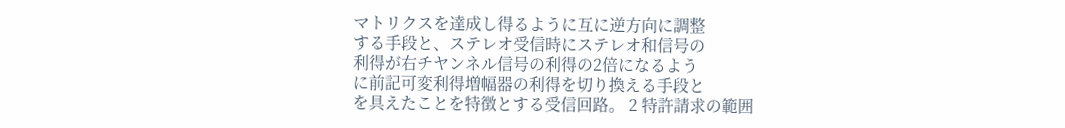マトリクスを達成し得るように互に逆方向に調整
する手段と、ステレオ受信時にステレオ和信号の
利得が右チヤンネル信号の利得の2倍になるよう
に前記可変利得増幅器の利得を切り換える手段と
を具えたことを特徴とする受信回路。 2 特許請求の範囲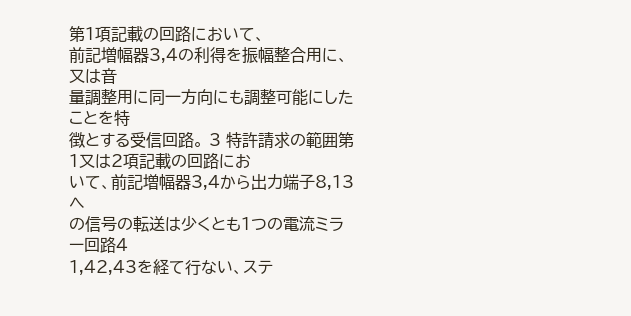第1項記載の回路において、
前記増幅器3,4の利得を振幅整合用に、又は音
量調整用に同一方向にも調整可能にしたことを特
徴とする受信回路。 3 特許請求の範囲第1又は2項記載の回路にお
いて、前記増幅器3,4から出力端子8,13へ
の信号の転送は少くとも1つの電流ミラー回路4
1,42,43を経て行ない、ステ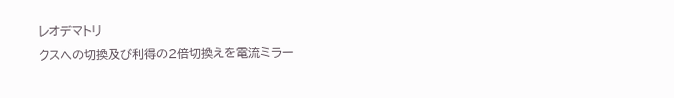レオデマトリ
クスへの切換及び利得の2倍切換えを電流ミラー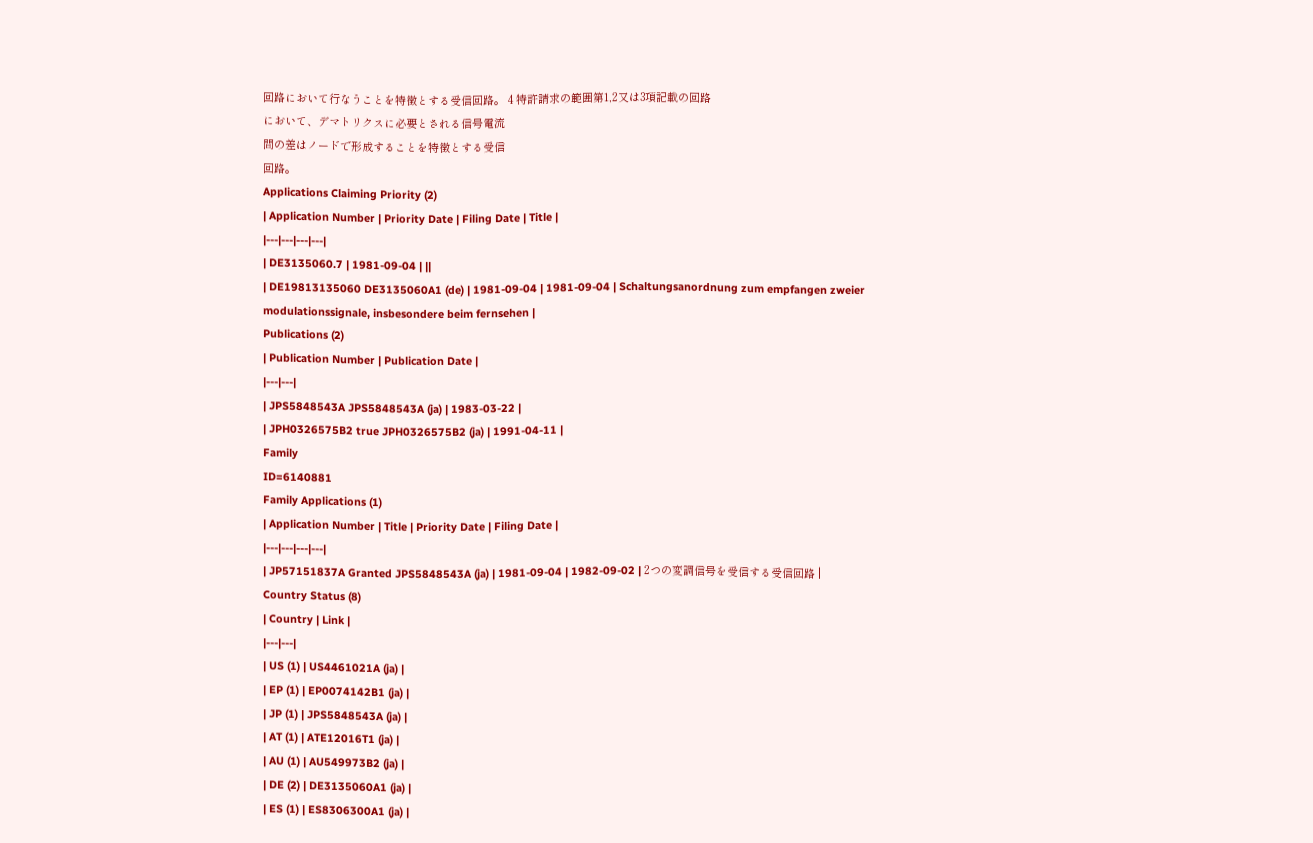回路において行なうことを特徴とする受信回路。 4 特許請求の範囲第1,2又は3項記載の回路
において、デマトリクスに必要とされる信号電流
間の差はノードで形成することを特徴とする受信
回路。
Applications Claiming Priority (2)
| Application Number | Priority Date | Filing Date | Title |
|---|---|---|---|
| DE3135060.7 | 1981-09-04 | ||
| DE19813135060 DE3135060A1 (de) | 1981-09-04 | 1981-09-04 | Schaltungsanordnung zum empfangen zweier modulationssignale, insbesondere beim fernsehen |
Publications (2)
| Publication Number | Publication Date |
|---|---|
| JPS5848543A JPS5848543A (ja) | 1983-03-22 |
| JPH0326575B2 true JPH0326575B2 (ja) | 1991-04-11 |
Family
ID=6140881
Family Applications (1)
| Application Number | Title | Priority Date | Filing Date |
|---|---|---|---|
| JP57151837A Granted JPS5848543A (ja) | 1981-09-04 | 1982-09-02 | 2つの変調信号を受信する受信回路 |
Country Status (8)
| Country | Link |
|---|---|
| US (1) | US4461021A (ja) |
| EP (1) | EP0074142B1 (ja) |
| JP (1) | JPS5848543A (ja) |
| AT (1) | ATE12016T1 (ja) |
| AU (1) | AU549973B2 (ja) |
| DE (2) | DE3135060A1 (ja) |
| ES (1) | ES8306300A1 (ja) |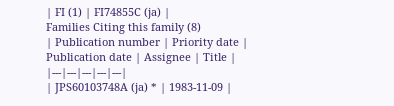| FI (1) | FI74855C (ja) |
Families Citing this family (8)
| Publication number | Priority date | Publication date | Assignee | Title |
|---|---|---|---|---|
| JPS60103748A (ja) * | 1983-11-09 |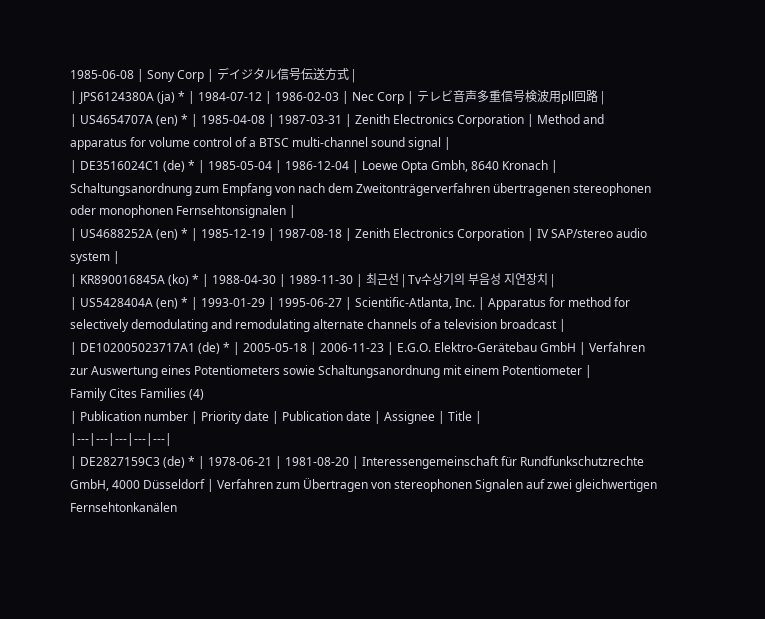1985-06-08 | Sony Corp | デイジタル信号伝送方式 |
| JPS6124380A (ja) * | 1984-07-12 | 1986-02-03 | Nec Corp | テレビ音声多重信号検波用pll回路 |
| US4654707A (en) * | 1985-04-08 | 1987-03-31 | Zenith Electronics Corporation | Method and apparatus for volume control of a BTSC multi-channel sound signal |
| DE3516024C1 (de) * | 1985-05-04 | 1986-12-04 | Loewe Opta Gmbh, 8640 Kronach | Schaltungsanordnung zum Empfang von nach dem Zweitonträgerverfahren übertragenen stereophonen oder monophonen Fernsehtonsignalen |
| US4688252A (en) * | 1985-12-19 | 1987-08-18 | Zenith Electronics Corporation | IV SAP/stereo audio system |
| KR890016845A (ko) * | 1988-04-30 | 1989-11-30 | 최근선 | Tv수상기의 부음성 지연장치 |
| US5428404A (en) * | 1993-01-29 | 1995-06-27 | Scientific-Atlanta, Inc. | Apparatus for method for selectively demodulating and remodulating alternate channels of a television broadcast |
| DE102005023717A1 (de) * | 2005-05-18 | 2006-11-23 | E.G.O. Elektro-Gerätebau GmbH | Verfahren zur Auswertung eines Potentiometers sowie Schaltungsanordnung mit einem Potentiometer |
Family Cites Families (4)
| Publication number | Priority date | Publication date | Assignee | Title |
|---|---|---|---|---|
| DE2827159C3 (de) * | 1978-06-21 | 1981-08-20 | Interessengemeinschaft für Rundfunkschutzrechte GmbH, 4000 Düsseldorf | Verfahren zum Übertragen von stereophonen Signalen auf zwei gleichwertigen Fernsehtonkanälen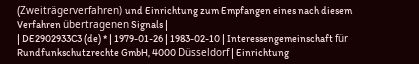(Zweiträgerverfahren) und Einrichtung zum Empfangen eines nach diesem Verfahren übertragenen Signals |
| DE2902933C3 (de) * | 1979-01-26 | 1983-02-10 | Interessengemeinschaft für Rundfunkschutzrechte GmbH, 4000 Düsseldorf | Einrichtung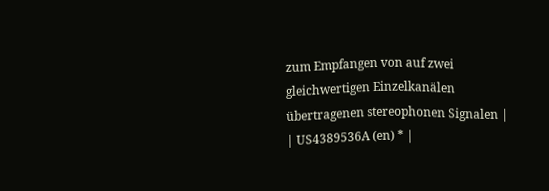zum Empfangen von auf zwei gleichwertigen Einzelkanälen übertragenen stereophonen Signalen |
| US4389536A (en) * |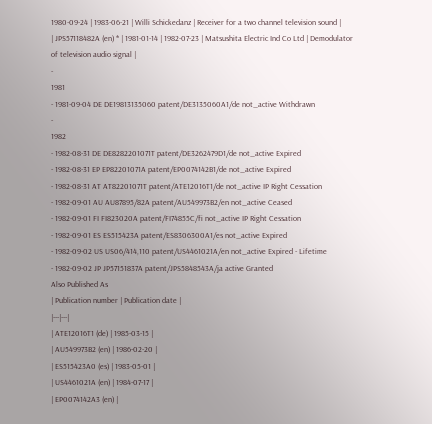1980-09-24 | 1983-06-21 | Willi Schickedanz | Receiver for a two channel television sound |
| JPS57118482A (en) * | 1981-01-14 | 1982-07-23 | Matsushita Electric Ind Co Ltd | Demodulator of television audio signal |
-
1981
- 1981-09-04 DE DE19813135060 patent/DE3135060A1/de not_active Withdrawn
-
1982
- 1982-08-31 DE DE8282201071T patent/DE3262479D1/de not_active Expired
- 1982-08-31 EP EP82201071A patent/EP0074142B1/de not_active Expired
- 1982-08-31 AT AT82201071T patent/ATE12016T1/de not_active IP Right Cessation
- 1982-09-01 AU AU87895/82A patent/AU549973B2/en not_active Ceased
- 1982-09-01 FI FI823020A patent/FI74855C/fi not_active IP Right Cessation
- 1982-09-01 ES ES515423A patent/ES8306300A1/es not_active Expired
- 1982-09-02 US US06/414,110 patent/US4461021A/en not_active Expired - Lifetime
- 1982-09-02 JP JP57151837A patent/JPS5848543A/ja active Granted
Also Published As
| Publication number | Publication date |
|---|---|
| ATE12016T1 (de) | 1985-03-15 |
| AU549973B2 (en) | 1986-02-20 |
| ES515423A0 (es) | 1983-05-01 |
| US4461021A (en) | 1984-07-17 |
| EP0074142A3 (en) |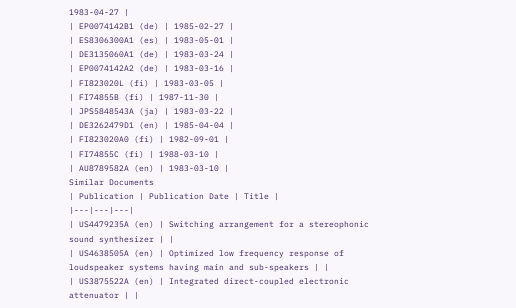1983-04-27 |
| EP0074142B1 (de) | 1985-02-27 |
| ES8306300A1 (es) | 1983-05-01 |
| DE3135060A1 (de) | 1983-03-24 |
| EP0074142A2 (de) | 1983-03-16 |
| FI823020L (fi) | 1983-03-05 |
| FI74855B (fi) | 1987-11-30 |
| JPS5848543A (ja) | 1983-03-22 |
| DE3262479D1 (en) | 1985-04-04 |
| FI823020A0 (fi) | 1982-09-01 |
| FI74855C (fi) | 1988-03-10 |
| AU8789582A (en) | 1983-03-10 |
Similar Documents
| Publication | Publication Date | Title |
|---|---|---|
| US4479235A (en) | Switching arrangement for a stereophonic sound synthesizer | |
| US4638505A (en) | Optimized low frequency response of loudspeaker systems having main and sub-speakers | |
| US3875522A (en) | Integrated direct-coupled electronic attenuator | |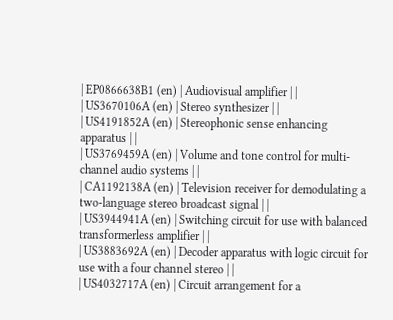| EP0866638B1 (en) | Audiovisual amplifier | |
| US3670106A (en) | Stereo synthesizer | |
| US4191852A (en) | Stereophonic sense enhancing apparatus | |
| US3769459A (en) | Volume and tone control for multi-channel audio systems | |
| CA1192138A (en) | Television receiver for demodulating a two-language stereo broadcast signal | |
| US3944941A (en) | Switching circuit for use with balanced transformerless amplifier | |
| US3883692A (en) | Decoder apparatus with logic circuit for use with a four channel stereo | |
| US4032717A (en) | Circuit arrangement for a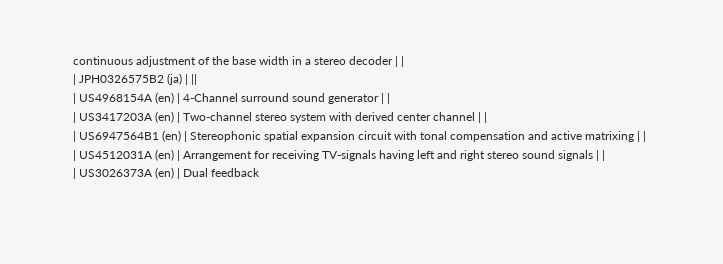continuous adjustment of the base width in a stereo decoder | |
| JPH0326575B2 (ja) | ||
| US4968154A (en) | 4-Channel surround sound generator | |
| US3417203A (en) | Two-channel stereo system with derived center channel | |
| US6947564B1 (en) | Stereophonic spatial expansion circuit with tonal compensation and active matrixing | |
| US4512031A (en) | Arrangement for receiving TV-signals having left and right stereo sound signals | |
| US3026373A (en) | Dual feedback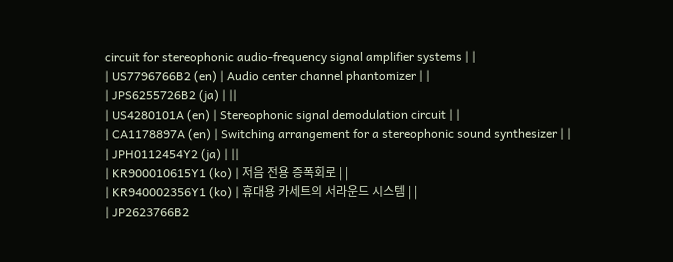circuit for stereophonic audio-frequency signal amplifier systems | |
| US7796766B2 (en) | Audio center channel phantomizer | |
| JPS6255726B2 (ja) | ||
| US4280101A (en) | Stereophonic signal demodulation circuit | |
| CA1178897A (en) | Switching arrangement for a stereophonic sound synthesizer | |
| JPH0112454Y2 (ja) | ||
| KR900010615Y1 (ko) | 저음 전용 증폭회로 | |
| KR940002356Y1 (ko) | 휴대용 카세트의 서라운드 시스템 | |
| JP2623766B2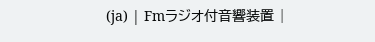(ja) | Fmラジオ付音響装置 |